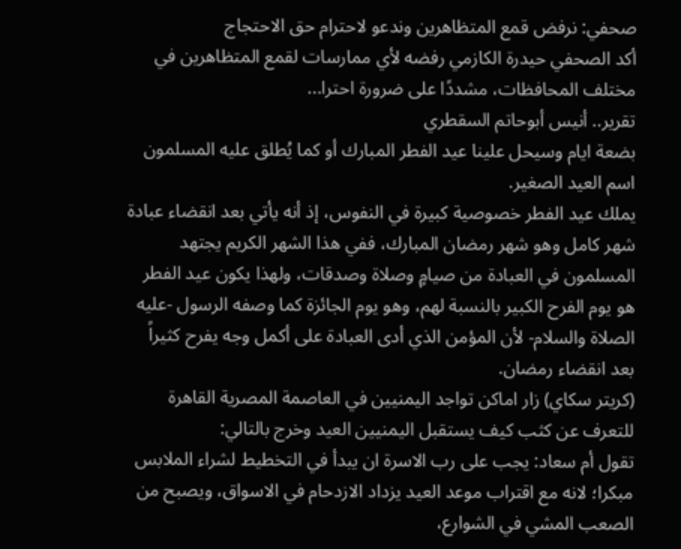صحفي: نرفض قمع المتظاهرين وندعو لاحترام حق الاحتجاج
أكد الصحفي حيدرة الكازمي رفضه لأي ممارسات لقمع المتظاهرين في مختلف المحافظات، مشددًا على ضرورة احترا...
تقرير.. أنيس أبوحاتم السقطري
بضعة ايام وسيحل علينا عيد الفطر المبارك أو كما يُطلق عليه المسلمون اسم العيد الصغير.
يملك عيد الفطر خصوصية كبيرة في النفوس، إذ أنه يأتي بعد انقضاء عبادة شهر كامل وهو شهر رمضان المبارك، ففي هذا الشهر الكريم يجتهد المسلمون في العبادة من صيامٍ وصلاة وصدقات، ولهذا يكون عيد الفطر هو يوم الفرح الكبير بالنسبة لهم، وهو يوم الجائزة كما وصفه الرسول -عليه الصلاة والسلام- لأن المؤمن الذي أدى العبادة على أكمل وجه يفرح كثيراً بعد انقضاء رمضان.
(كريتر سكاي) زار اماكن تواجد اليمنيين في العاصمة المصرية القاهرة للتعرف عن كثب كيف يستقبل اليمنيين العيد وخرج بالتالي:
تقول أم سعاد: يجب على رب الاسرة ان يبدأ في التخطيط لشراء الملابس مبكرا؛ لانه مع اقتراب موعد العيد يزداد الازدحام في الاسواق، ويصبح من الصعب المشي في الشوارع،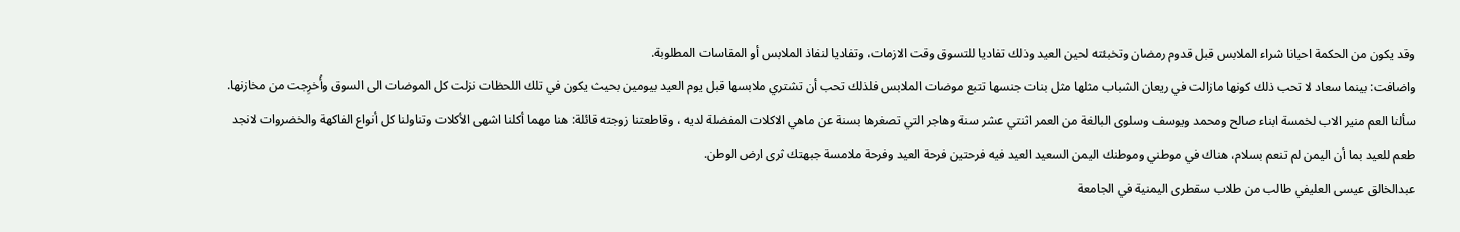وقد يكون من الحكمة احيانا شراء الملابس قبل قدوم رمضان وتخبئته لحين العيد وذلك تفاديا للتسوق وقت الازمات، وتفاديا لنفاذ الملابس أو المقاسات المطلوبة.
واضافت: بينما سعاد لا تحب ذلك كونها مازالت في ريعان الشباب مثلها مثل بنات جنسها تتبع موضات الملابس فلذلك تحب أن تشتري ملابسها قبل يوم العيد بيومين بحيث يكون في تلك اللحظات نزلت كل الموضات الى السوق وأُخرِجت من مخازنها.
سألنا العم منير الاب لخمسة ابناء صالح ومحمد ويوسف وسلوى البالغة من العمر اثنتي عشر سنة وهاجر التي تصغرها بسنة عن ماهي الاكلات المفضلة لديه ، وقاطعتنا زوجته قائلة: هنا مهما أكلنا اشهى الأكلات وتناولنا كل أنواع الفاكهة والخضروات لانجد طعم للعيد بما أن اليمن لم تنعم بسلام، هناك في موطني وموطنك اليمن السعيد العيد فيه فرحتين فرحة العيد وفرحة ملامسة جبهتك ثرى ارض الوطن.
عبدالخالق عيسى العليفي طالب من طلاب سقطرى اليمنية في الجامعة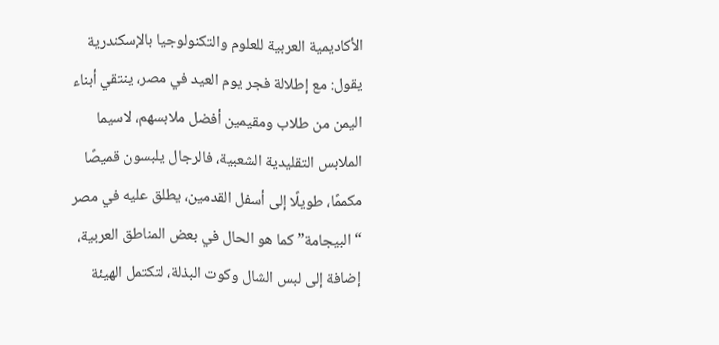الأكاديمية العربية للعلوم والتكنولوجيا بالإسكندرية يقول: مع إطلالة فجر يوم العيد في مصر، ينتقي أبناء اليمن من طلاب ومقيمين أفضل ملابسهم، لاسيما الملابس التقليدية الشعبية، فالرجال يلبسون قميصًا مكممًا، طويلًا إلى أسفل القدمين، يطلق عليه في مصر “البيجامة” كما هو الحال في بعض المناطق العربية، إضافة إلى لبس الشال وكوت البذلة، لتكتمل الهيئة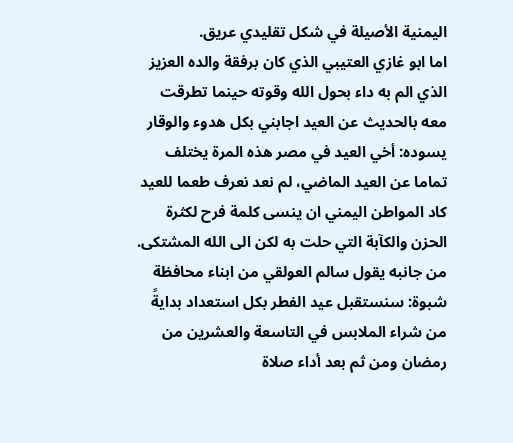اليمنية الأصيلة في شكل تقليدي عريق.
اما ابو غازي العتيبي الذي كان برفقة والده العزيز الذي الم به داء بحول الله وقوته حينما تطرقت معه بالحديث عن العيد اجابني بكل هدوء والوقار يسوده: أخي العيد في مصر هذه المرة يختلف تماما عن العيد الماضي، لم نعد نعرف طعما للعيد كاد المواطن اليمني ان ينسى كلمة فرح لكثرة الحزن والكآبة التي حلت به لكن الى الله المشتكى.
من جانبه يقول سالم العولقي من ابناء محافظة شبوة: سنستقبل عيد الفطر بكل استعداد بدايةً من شراء الملابس في التاسعة والعشرين من رمضان ومن ثم بعد أداء صلاة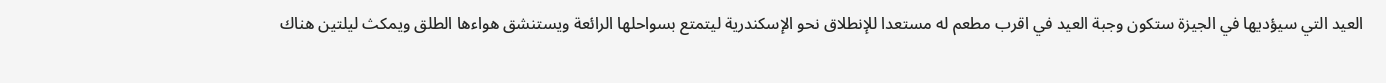العيد التي سيؤديها في الجيزة ستكون وجبة العيد في اقرب مطعم له مستعدا للإنطلاق نحو الإسكندرية ليتمتع بسواحلها الرائعة ويستنشق هواءها الطلق ويمكث ليلتين هناك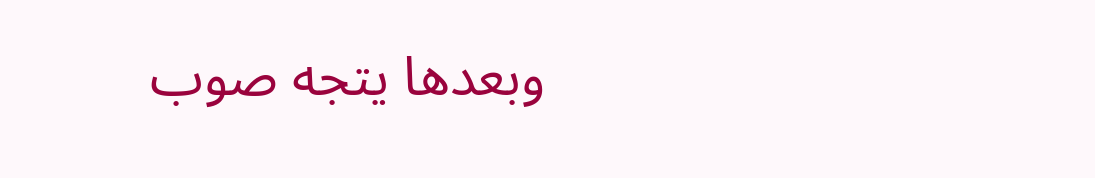وبعدها يتجه صوب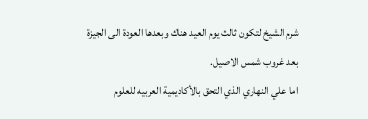شرم الشيخ لتكون ثالث يوم العيد هناك وبعدها العودة الى الجيزة بعد غروب شمس الاصيل.
اما علي النهاري الذي التحق بالأكاديمية العربيه للعلوم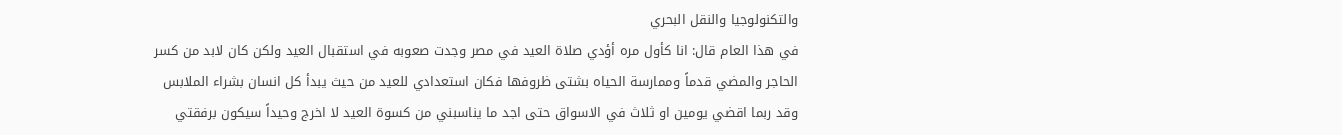والتكنولوجيا والنقل البحري
في هذا العام قال: انا كأول مره أؤدي صلاة العيد في مصر وجدت صعوبه في استقبال العيد ولكن كان لابد من كسر الحاجر والمضي قدماً وممارسة الحياه بشتى ظروفها فكان استعدادي للعيد من حيث يبدأ كل انسان بشراء الملابس وقد ربما اقضي يومين او ثلاث في الاسواق حتى اجد ما يناسبني من كسوة العيد لا اخرج وحيداً سيكون برفقتي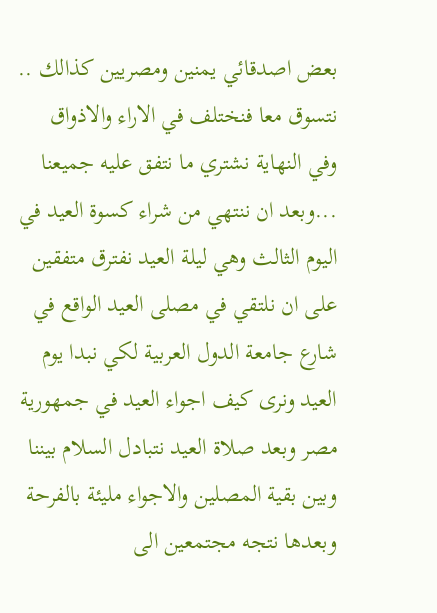بعض اصدقائي يمنين ومصريين كذالك .. نتسوق معا فنختلف في الاراء والاذواق وفي النهاية نشتري ما نتفق عليه جميعنا ...وبعد ان ننتهي من شراء كسوة العيد في اليوم الثالث وهي ليلة العيد نفترق متفقين على ان نلتقي في مصلى العيد الواقع في شارع جامعة الدول العربية لكي نبدا يوم العيد ونرى كيف اجواء العيد في جمهورية مصر وبعد صلاة العيد نتبادل السلام بيننا وبين بقية المصلين والاجواء مليئة بالفرحة وبعدها نتجه مجتمعين الى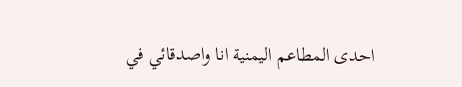احدى المطاعم اليمنية انا واصدقائي في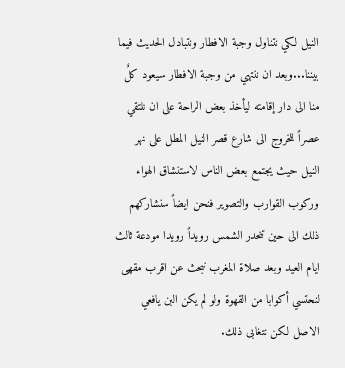النيل لكي نتناول وجبة الافطار ونتبادل الحديث فيما بيننا...وبعد ان ننتهي من وجبة الافطار سيعود كلٌ منا الى دار إقامته ليأخذ بعض الراحة على ان نلتقي عصراً للخروج الى شارع قصر النيل المطل على نهر النيل حيث يجتمع بعض الناس لاستنشاق الهواء وركوب القوارب والتصوير فنحن ايضاً سنشاركهم ذلك الى حين تنحدر الشمس رويداً رويدا مودعة ثالث ايام العيد وبعد صلاة المغرب نبحث عن اقرب مقهى لنحتسي أكوابا من القهوة ولو لم يكن البن يافعي الاصل لكن نتغابى ذلك.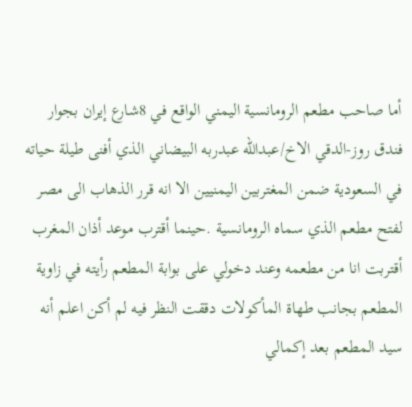أما صاحب مطعم الرومانسية اليمني الواقع في 8شارع إيران بجوار فندق روز-الدقي الاخ/عبدالله عبدربه البيضاني الذي أفنى طيلة حياته في السعودية ضمن المغتربين اليمنيين الا انه قرر الذهاب الى مصر لفتح مطعم الذي سماه الرومانسية .حينما أقترب موعد أذان المغرب أقتربت انا من مطعمه وعند دخولي على بوابة المطعم رأيته في زاوية المطعم بجانب طهاة المأكولات دققت النظر فيه لم أكن اعلم أنه سيد المطعم بعد إكمالي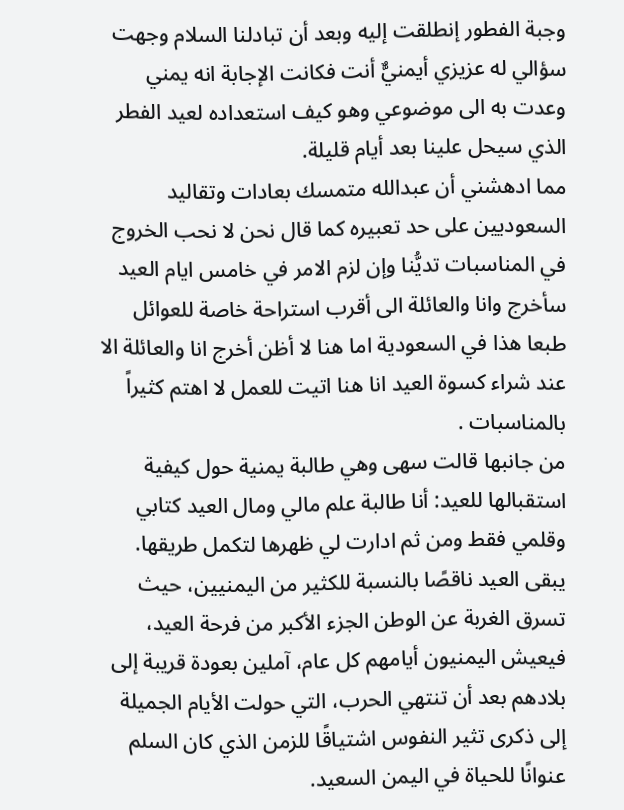وجبة الفطور إنطلقت إليه وبعد أن تبادلنا السلام وجهت سؤالي له عزيزي أيمنيٌّ أنت فكانت الإجابة انه يمني وعدت به الى موضوعي وهو كيف استعداده لعيد الفطر الذي سيحل علينا بعد أيام قليلة.
مما ادهشني أن عبدالله متمسك بعادات وتقاليد السعوديين على حد تعبيره كما قال نحن لا نحب الخروج في المناسبات تديُّنا وإن لزم الامر في خامس ايام العيد سأخرج وانا والعائلة الى أقرب استراحة خاصة للعوائل طبعا هذا في السعودية اما هنا لا أظن أخرج انا والعائلة الا عند شراء كسوة العيد انا هنا اتيت للعمل لا اهتم كثيراً بالمناسبات .
من جانبها قالت سهى وهي طالبة يمنية حول كيفية استقبالها للعيد: أنا طالبة علم مالي ومال العيد كتابي وقلمي فقط ومن ثم ادارت لي ظهرها لتكمل طريقها.
يبقى العيد ناقصًا بالنسبة للكثير من اليمنيين، حيث تسرق الغربة عن الوطن الجزء الأكبر من فرحة العيد، فيعيش اليمنيون أيامهم كل عام، آملين بعودة قريبة إلى بلادهم بعد أن تنتهي الحرب، التي حولت الأيام الجميلة إلى ذكرى تثير النفوس اشتياقًا للزمن الذي كان السلم عنوانًا للحياة في اليمن السعيد.